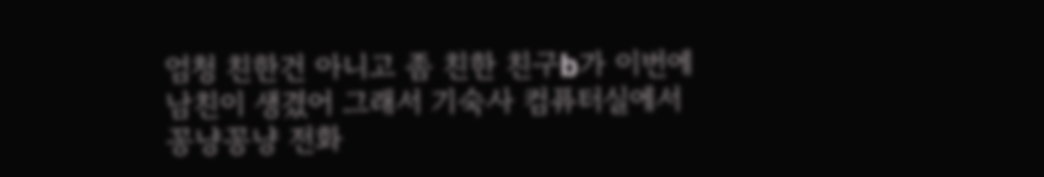엄청 친한건 아니고 좀 친한 친구b가 이번에 남친이 생겼어 그래서 기숙사 컴퓨터실에서 꽁냥꽁냥 전화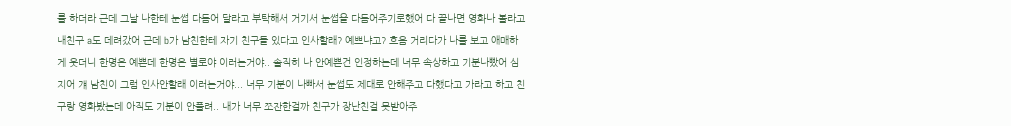를 하더라 근데 그날 나한테 눈썹 다듬어 달라고 부탁해서 거기서 눈썹을 다듬어주기로했어 다 끝나면 영화나 볼라고 내친구 a도 데려갔어 근데 b가 남친한테 자기 친구들 있다고 인사할래? 예쁘냐고? 흐음 거리다가 나를 보고 애매하게 웃더니 한명은 예쁜데 한명은 별로야 이러는거야.. 솔직히 나 안예쁜건 인정하는데 너무 속상하고 기분나빴어 심지어 걔 남친이 그럼 인사안할래 이러는거야... 너무 기분이 나빠서 눈썹도 제대로 안해주고 다했다고 가라고 하고 친구랑 영화봤는데 아직도 기분이 안풀려.. 내가 너무 쪼잔한걸까 친구가 장난친걸 못받아주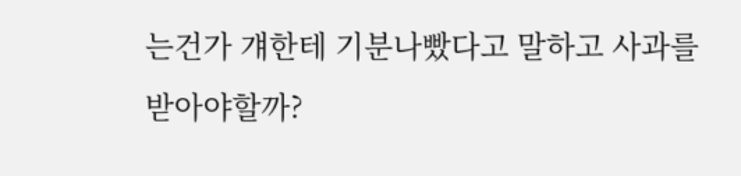는건가 걔한테 기분나빴다고 말하고 사과를 받아야할까?